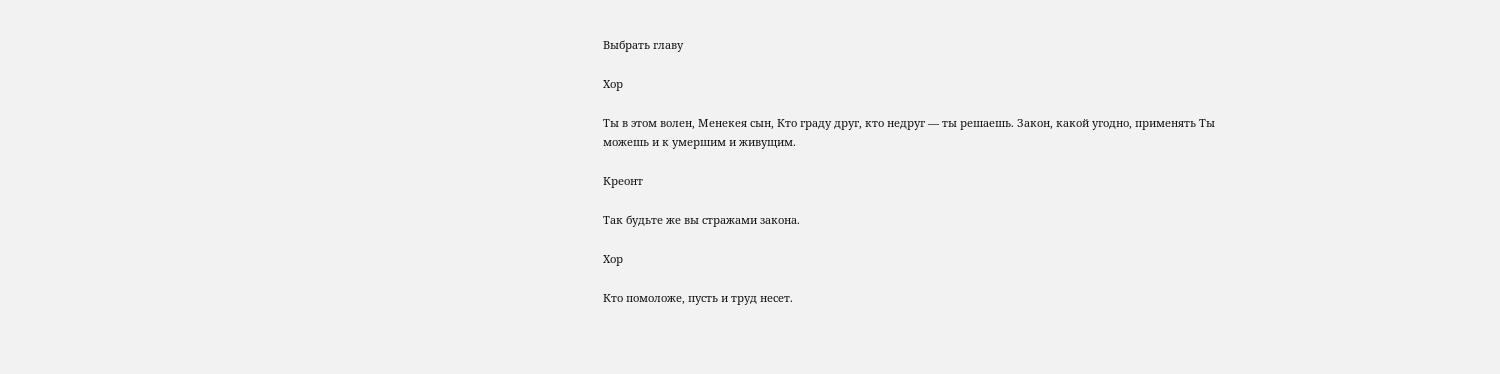Выбрать главу

Хор

Ты в этом волен, Менекея сын, Кто граду друг, кто недруг — ты решаешь. Закон, какой угодно, применять Ты можешь и к умершим и живущим.

Креонт

Так будьте же вы стражами закона.

Хор

Кто помоложе, пусть и труд несет.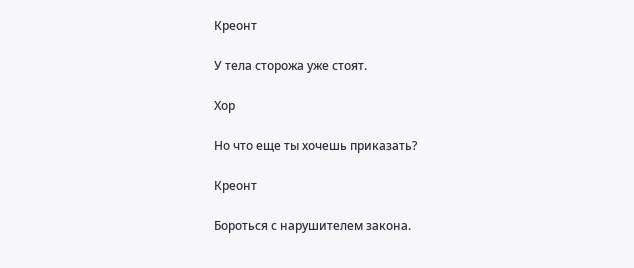Креонт

У тела сторожа уже стоят.

Хор

Но что еще ты хочешь приказать?

Креонт

Бороться с нарушителем закона.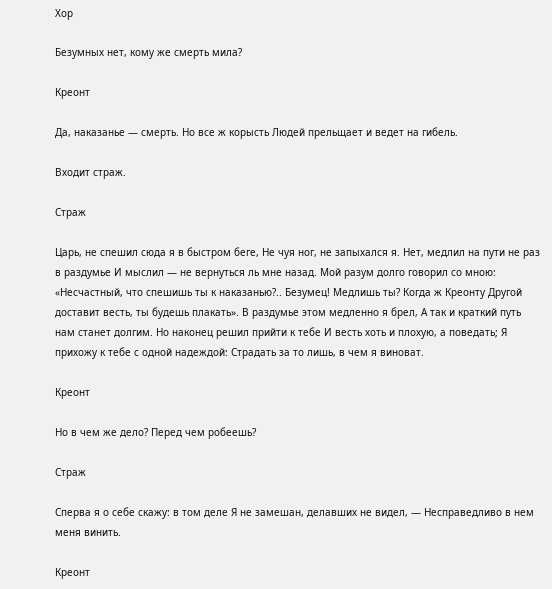Хор

Безумных нет, кому же смерть мила?

Креонт

Да, наказанье — смерть. Но все ж корысть Людей прельщает и ведет на гибель.

Входит страж.

Страж

Царь, не спешил сюда я в быстром беге, Не чуя ног, не запыхался я. Нет, медлил на пути не раз в раздумье И мыслил — не вернуться ль мне назад. Мой разум долго говорил со мною: «Несчастный, что спешишь ты к наказанью?.. Безумец! Медлишь ты? Когда ж Креонту Другой доставит весть, ты будешь плакать». В раздумье этом медленно я брел, А так и краткий путь нам станет долгим. Но наконец решил прийти к тебе И весть хоть и плохую, а поведать; Я прихожу к тебе с одной надеждой: Страдать за то лишь, в чем я виноват.

Креонт

Но в чем же дело? Перед чем робеешь?

Страж

Сперва я о себе скажу: в том деле Я не замешан, делавших не видел, — Несправедливо в нем меня винить.

Креонт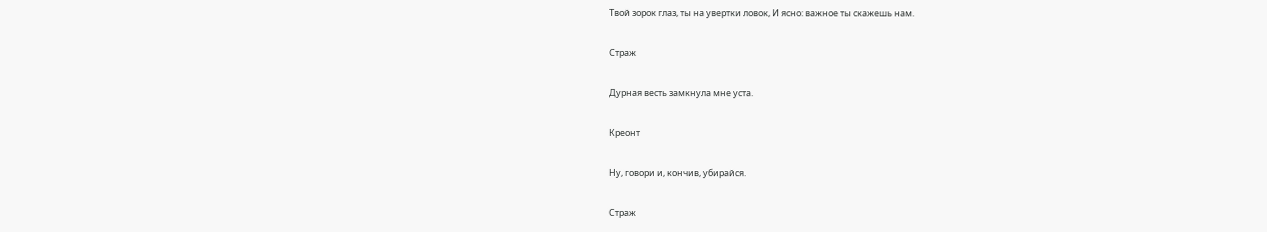Твой зорок глаз, ты на увертки ловок, И ясно: важное ты скажешь нам.

Страж

Дурная весть замкнула мне уста.

Креонт

Ну, говори и, кончив, убирайся.

Страж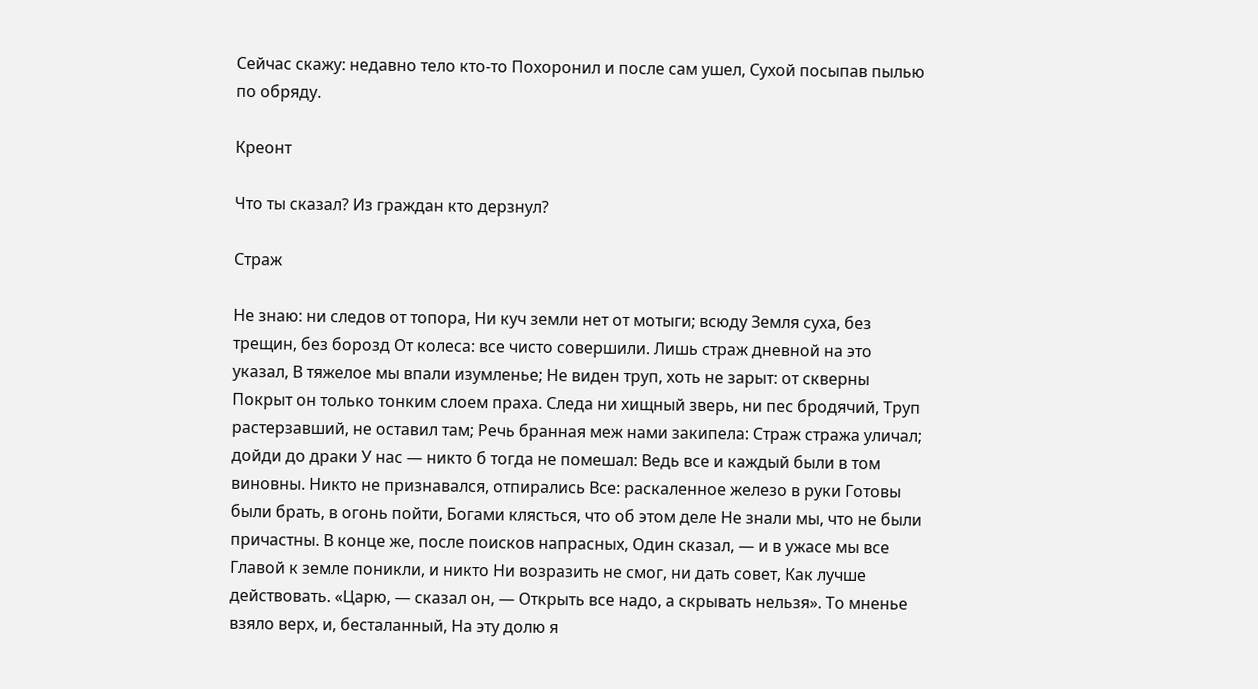Сейчас скажу: недавно тело кто-то Похоронил и после сам ушел, Сухой посыпав пылью по обряду.

Креонт

Что ты сказал? Из граждан кто дерзнул?

Страж

Не знаю: ни следов от топора, Ни куч земли нет от мотыги; всюду Земля суха, без трещин, без борозд От колеса: все чисто совершили. Лишь страж дневной на это указал, В тяжелое мы впали изумленье; Не виден труп, хоть не зарыт: от скверны Покрыт он только тонким слоем праха. Следа ни хищный зверь, ни пес бродячий, Труп растерзавший, не оставил там; Речь бранная меж нами закипела: Страж стража уличал; дойди до драки У нас — никто б тогда не помешал: Ведь все и каждый были в том виновны. Никто не признавался, отпирались Все: раскаленное железо в руки Готовы были брать, в огонь пойти, Богами клясться, что об этом деле Не знали мы, что не были причастны. В конце же, после поисков напрасных, Один сказал, — и в ужасе мы все Главой к земле поникли, и никто Ни возразить не смог, ни дать совет, Как лучше действовать. «Царю, — сказал он, — Открыть все надо, а скрывать нельзя». То мненье взяло верх, и, бесталанный, На эту долю я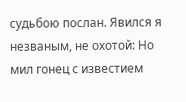судьбою послан. Явился я незваным, не охотой: Но мил гонец с известием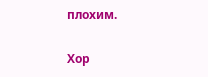плохим.

Хор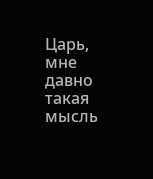Царь, мне давно такая мысль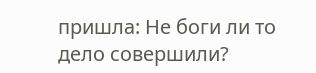пришла: Не боги ли то дело совершили?